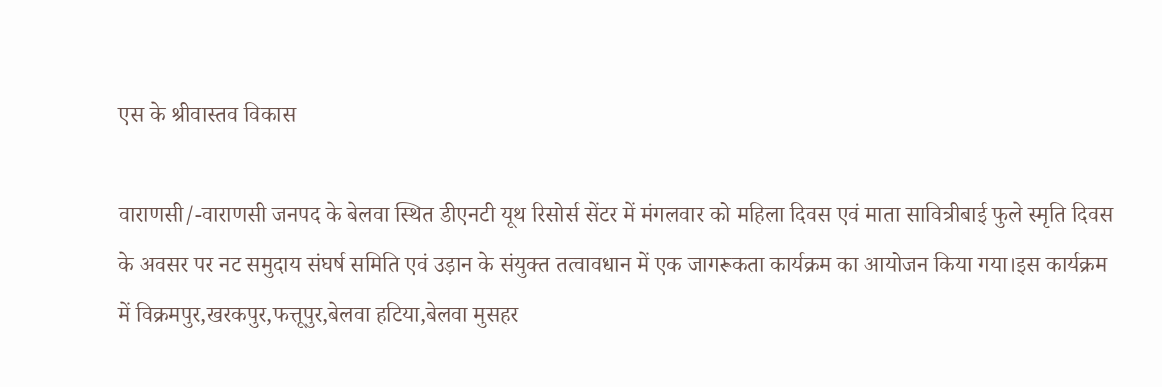एस के श्रीवास्तव विकास

वाराणसी/-वाराणसी जनपद के बेलवा स्थित डीएनटी यूथ रिसोर्स सेंटर में मंगलवार को महिला दिवस एवं माता सावित्रीबाई फुले स्मृति दिवस के अवसर पर नट समुदाय संघर्ष समिति एवं उड़ान के संयुक्त तत्वावधान में एक जागरूकता कार्यक्रम का आयोजन किया गया।इस कार्यक्रम में विक्रमपुर,खरकपुर,फत्तूपुर,बेलवा हटिया,बेलवा मुसहर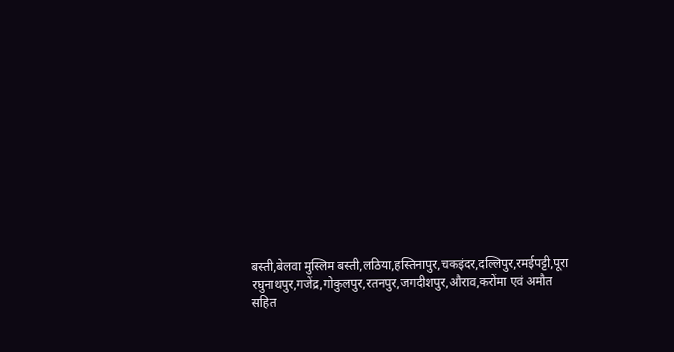बस्ती,बेलवा मुस्लिम बस्ती,लठिया,हस्तिनापुर,चकइंदर,दल्लिपुर,रमईपट्टी,पूरा रघुनाथपुर,गजेंद्र,गोकुलपुर,रतनपुर,जगदीशपुर,औराव,करोंमा एवं अमौत सहित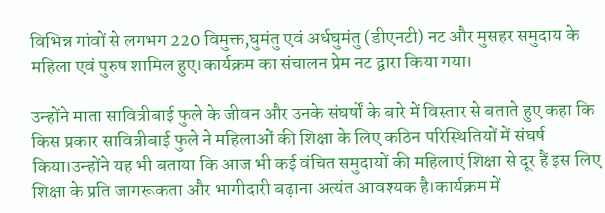विभिन्न गांवों से लगभग 220 विमुक्त,घुमंतु एवं अर्धघुमंतु (डीएनटी) नट और मुसहर समुदाय के महिला एवं पुरुष शामिल हुए।कार्यक्रम का संचालन प्रेम नट द्वारा किया गया।

उन्होंने माता सावित्रीबाई फुले के जीवन और उनके संघर्षों के बारे में विस्तार से बताते हुए कहा कि किस प्रकार सावित्रीबाई फुले ने महिलाओं की शिक्षा के लिए कठिन परिस्थितियों में संघर्ष किया।उन्होंने यह भी बताया कि आज भी कई वंचित समुदायों की महिलाएं शिक्षा से दूर हैं इस लिए शिक्षा के प्रति जागरूकता और भागीदारी बढ़ाना अत्यंत आवश्यक है।कार्यक्रम में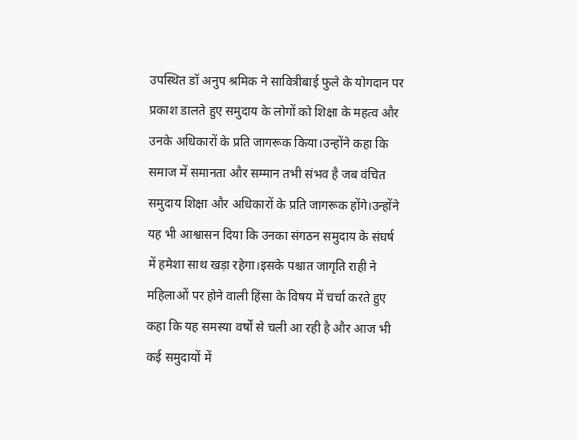उपस्थित डॉ अनुप श्रमिक ने सावित्रीबाई फुले के योगदान पर प्रकाश डालते हुए समुदाय के लोगों को शिक्षा के महत्व और उनके अधिकारों के प्रति जागरूक किया।उन्होंने कहा कि समाज में समानता और सम्मान तभी संभव है जब वंचित समुदाय शिक्षा और अधिकारों के प्रति जागरूक होंगे।उन्होंने यह भी आश्वासन दिया कि उनका संगठन समुदाय के संघर्ष में हमेशा साथ खड़ा रहेगा।इसके पश्चात जागृति राही ने महिलाओं पर होने वाली हिंसा के विषय में चर्चा करते हुए कहा कि यह समस्या वर्षों से चली आ रही है और आज भी कई समुदायों में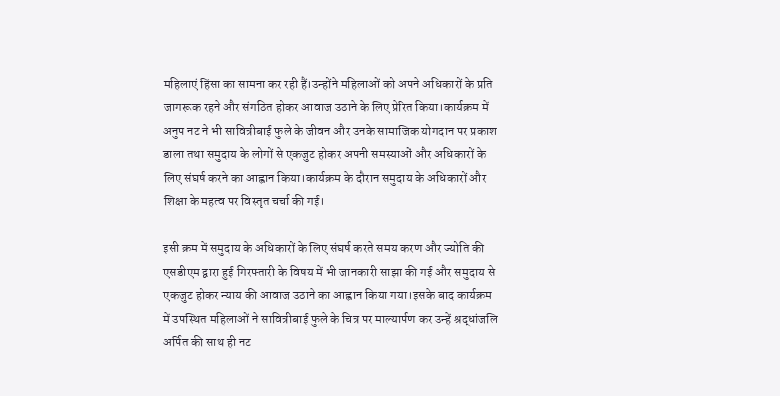महिलाएं हिंसा का सामना कर रही हैं।उन्होंने महिलाओं को अपने अधिकारों के प्रति जागरूक रहने और संगठित होकर आवाज उठाने के लिए प्रेरित किया।कार्यक्रम में अनुप नट ने भी सावित्रीबाई फुले के जीवन और उनके सामाजिक योगदान पर प्रकाश डाला तथा समुदाय के लोगों से एकजुट होकर अपनी समस्याओं और अधिकारों के लिए संघर्ष करने का आह्वान किया।कार्यक्रम के दौरान समुदाय के अधिकारों और शिक्षा के महत्व पर विस्तृत चर्चा की गई।

इसी क्रम में समुदाय के अधिकारों के लिए संघर्ष करते समय करण और ज्योति की एसडीएम द्वारा हुई गिरफ्तारी के विषय में भी जानकारी साझा की गई और समुदाय से एकजुट होकर न्याय की आवाज उठाने का आह्वान किया गया।इसके बाद कार्यक्रम में उपस्थित महिलाओं ने सावित्रीबाई फुले के चित्र पर माल्यार्पण कर उन्हें श्रद्धांजलि अर्पित की साथ ही नट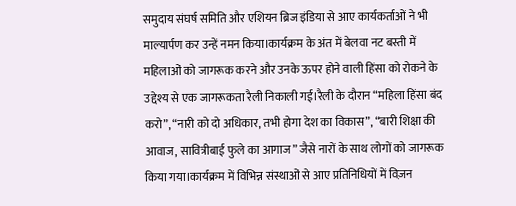समुदाय संघर्ष समिति और एशियन ब्रिज इंडिया से आए कार्यकर्ताओं ने भी माल्यार्पण कर उन्हें नमन किया।कार्यक्रम के अंत में बेलवा नट बस्ती में महिलाओं को जागरूक करने और उनके ऊपर होने वाली हिंसा को रोकने के उद्देश्य से एक जागरूकता रैली निकाली गई।रैली के दौरान “महिला हिंसा बंद करो”, “नारी को दो अधिकार, तभी होगा देश का विकास”, “बारी शिक्षा की आवाज, सावित्रीबाई फुले का आगाज” जैसे नारों के साथ लोगों को जागरूक किया गया।कार्यक्रम में विभिन्न संस्थाओं से आए प्रतिनिधियों में विज़न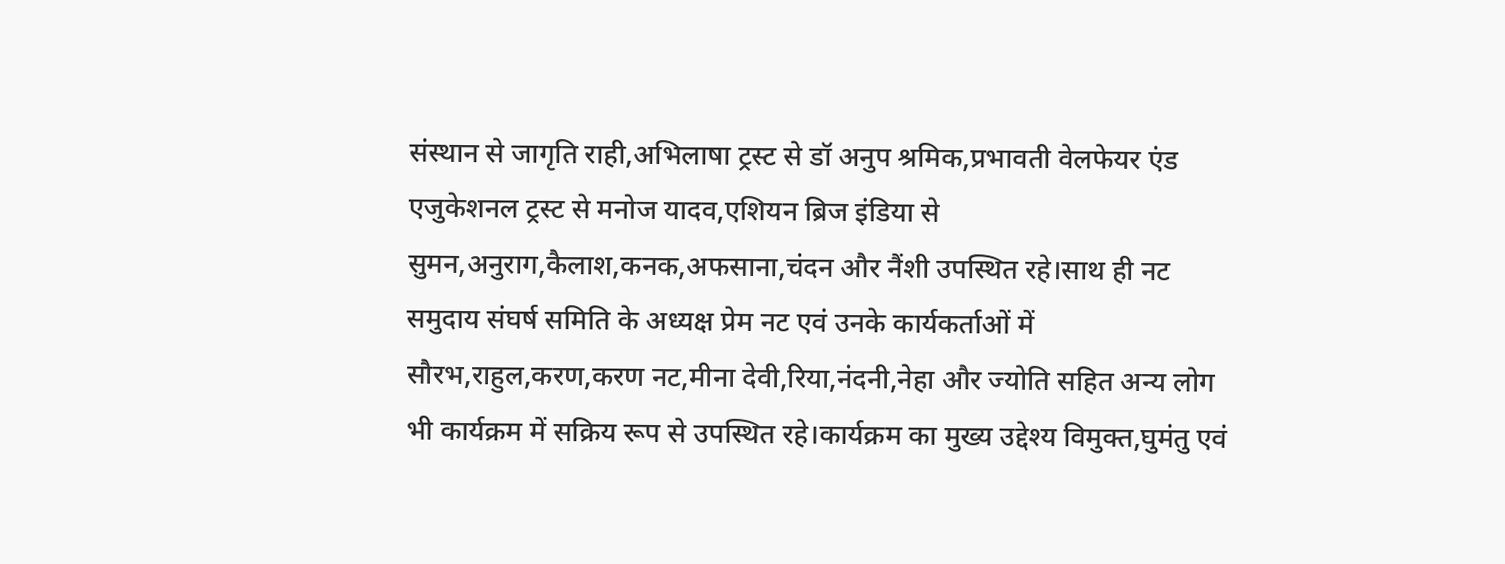संस्थान से जागृति राही,अभिलाषा ट्रस्ट से डॉ अनुप श्रमिक,प्रभावती वेलफेयर एंड एजुकेशनल ट्रस्ट से मनोज यादव,एशियन ब्रिज इंडिया से सुमन,अनुराग,कैलाश,कनक,अफसाना,चंदन और नैंशी उपस्थित रहे।साथ ही नट समुदाय संघर्ष समिति के अध्यक्ष प्रेम नट एवं उनके कार्यकर्ताओं में सौरभ,राहुल,करण,करण नट,मीना देवी,रिया,नंदनी,नेहा और ज्योति सहित अन्य लोग भी कार्यक्रम में सक्रिय रूप से उपस्थित रहे।कार्यक्रम का मुख्य उद्देश्य विमुक्त,घुमंतु एवं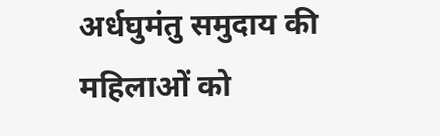अर्धघुमंतु समुदाय की महिलाओं को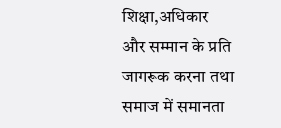शिक्षा,अधिकार और सम्मान के प्रति जागरूक करना तथा समाज में समानता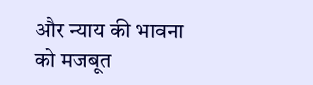और न्याय की भावना को मजबूत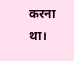करना था।